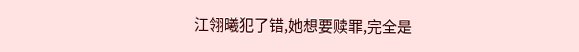江翎曦犯了错,她想要赎罪,完全是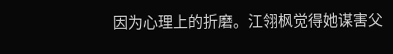因为心理上的折磨。江翎枫觉得她谋害父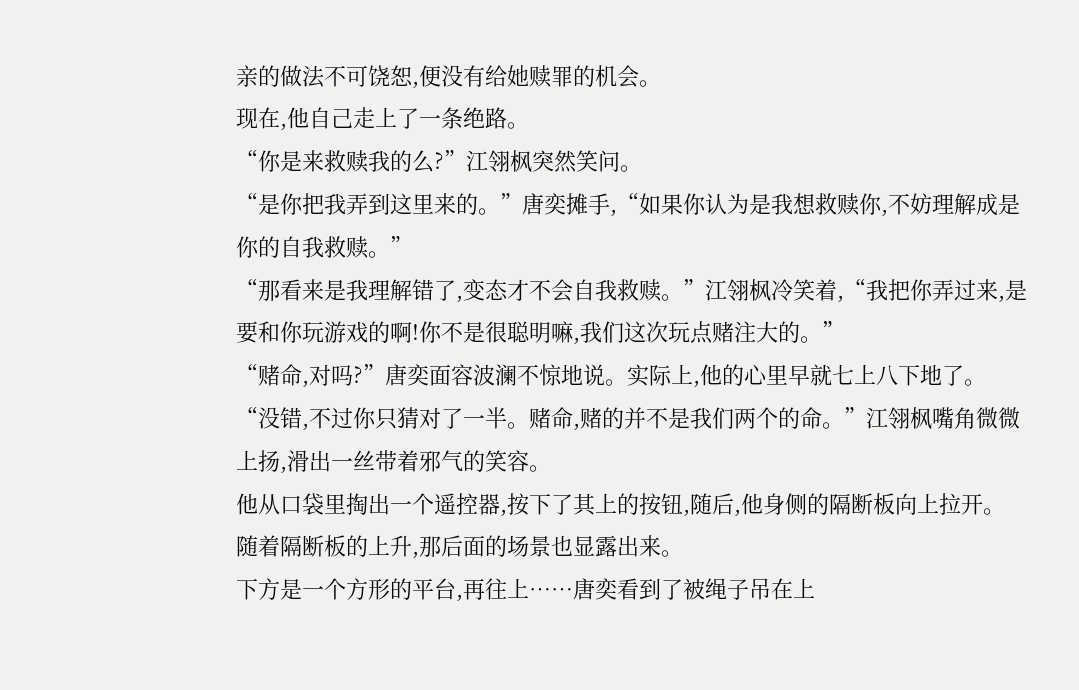亲的做法不可饶恕,便没有给她赎罪的机会。
现在,他自己走上了一条绝路。
“你是来救赎我的么?”江翎枫突然笑问。
“是你把我弄到这里来的。”唐奕摊手,“如果你认为是我想救赎你,不妨理解成是你的自我救赎。”
“那看来是我理解错了,变态才不会自我救赎。”江翎枫冷笑着,“我把你弄过来,是要和你玩游戏的啊!你不是很聪明嘛,我们这次玩点赌注大的。”
“赌命,对吗?”唐奕面容波澜不惊地说。实际上,他的心里早就七上八下地了。
“没错,不过你只猜对了一半。赌命,赌的并不是我们两个的命。”江翎枫嘴角微微上扬,滑出一丝带着邪气的笑容。
他从口袋里掏出一个遥控器,按下了其上的按钮,随后,他身侧的隔断板向上拉开。
随着隔断板的上升,那后面的场景也显露出来。
下方是一个方形的平台,再往上……唐奕看到了被绳子吊在上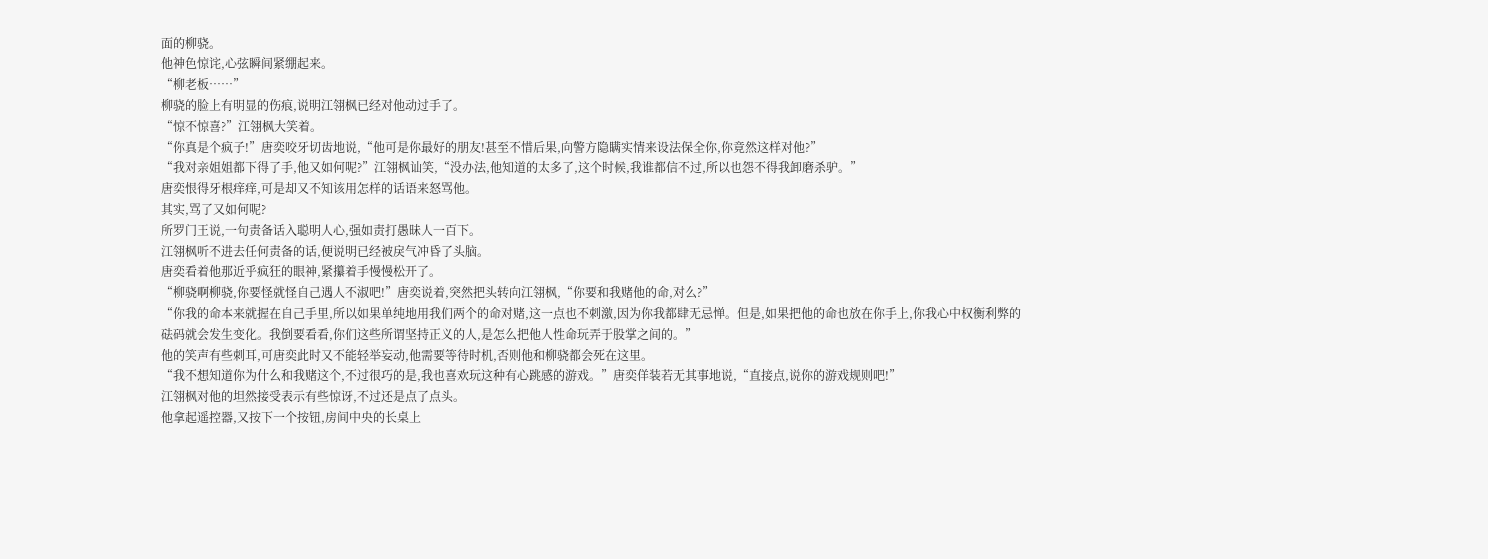面的柳骁。
他神色惊诧,心弦瞬间紧绷起来。
“柳老板……”
柳骁的脸上有明显的伤痕,说明江翎枫已经对他动过手了。
“惊不惊喜?”江翎枫大笑着。
“你真是个疯子!”唐奕咬牙切齿地说,“他可是你最好的朋友!甚至不惜后果,向警方隐瞒实情来设法保全你,你竟然这样对他?”
“我对亲姐姐都下得了手,他又如何呢?”江翎枫讪笑,“没办法,他知道的太多了,这个时候,我谁都信不过,所以也怨不得我卸磨杀驴。”
唐奕恨得牙根痒痒,可是却又不知该用怎样的话语来怒骂他。
其实,骂了又如何呢?
所罗门王说,一句责备话入聪明人心,强如责打愚昧人一百下。
江翎枫听不进去任何责备的话,便说明已经被戾气冲昏了头脑。
唐奕看着他那近乎疯狂的眼神,紧攥着手慢慢松开了。
“柳骁啊柳骁,你要怪就怪自己遇人不淑吧!”唐奕说着,突然把头转向江翎枫,“你要和我赌他的命,对么?”
“你我的命本来就握在自己手里,所以如果单纯地用我们两个的命对赌,这一点也不刺激,因为你我都肆无忌惮。但是,如果把他的命也放在你手上,你我心中权衡利弊的砝码就会发生变化。我倒要看看,你们这些所谓坚持正义的人,是怎么把他人性命玩弄于股掌之间的。”
他的笑声有些刺耳,可唐奕此时又不能轻举妄动,他需要等待时机,否则他和柳骁都会死在这里。
“我不想知道你为什么和我赌这个,不过很巧的是,我也喜欢玩这种有心跳感的游戏。”唐奕佯装若无其事地说,“直接点,说你的游戏规则吧!”
江翎枫对他的坦然接受表示有些惊讶,不过还是点了点头。
他拿起遥控器,又按下一个按钮,房间中央的长桌上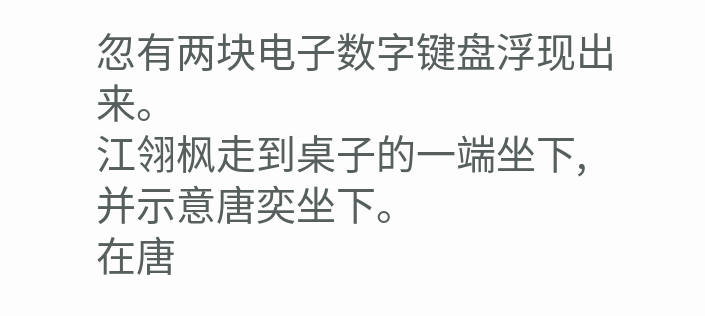忽有两块电子数字键盘浮现出来。
江翎枫走到桌子的一端坐下,并示意唐奕坐下。
在唐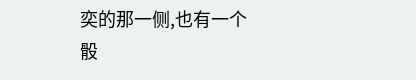奕的那一侧,也有一个骰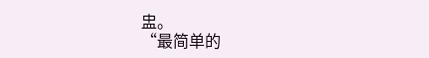盅。
“最简单的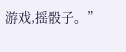游戏,摇骰子。”